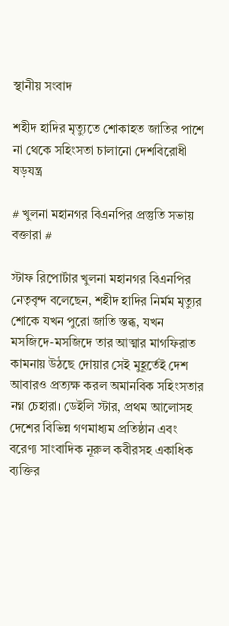স্থানীয় সংবাদ

শহীদ হাদির মৃত্যুতে শোকাহত জাতির পাশে না থেকে সহিংসতা চালানো দেশবিরোধী ষড়যন্ত্র

# খুলনা মহানগর বিএনপির প্রস্তুতি সভায় বক্তারা #

স্টাফ রিপোর্টার খুলনা মহানগর বিএনপির নেতৃবৃন্দ বলেছেন, শহীদ হাদির নির্মম মৃত্যুর শোকে যখন পুরো জাতি স্তব্ধ, যখন মসজিদে-মসজিদে তার আত্মার মাগফিরাত কামনায় উঠছে দোয়ার সেই মুহূর্তেই দেশ আবারও প্রত্যক্ষ করল অমানবিক সহিংসতার নগ্ন চেহারা। ডেইলি স্টার, প্রথম আলোসহ দেশের বিভিন্ন গণমাধ্যম প্রতিষ্ঠান এবং বরেণ্য সাংবাদিক নূরুল কবীরসহ একাধিক ব্যক্তির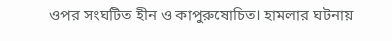ওপর সংঘটিত হীন ও কাপুরুষোচিত। হামলার ঘটনায়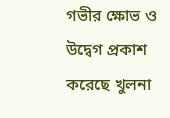গভীর ক্ষোভ ও উদ্বেগ প্রকাশ করেছে খুলনা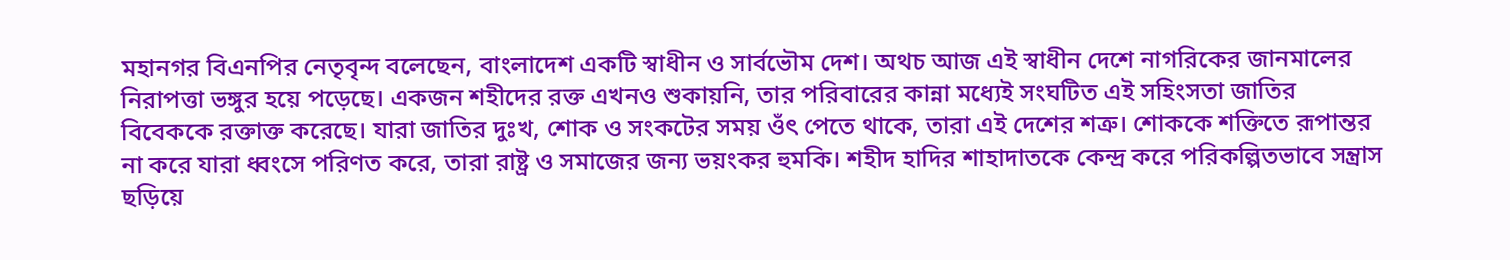মহানগর বিএনপির নেতৃবৃন্দ বলেছেন, বাংলাদেশ একটি স্বাধীন ও সার্বভৌম দেশ। অথচ আজ এই স্বাধীন দেশে নাগরিকের জানমালের নিরাপত্তা ভঙ্গুর হয়ে পড়েছে। একজন শহীদের রক্ত এখনও শুকায়নি, তার পরিবারের কান্না মধ্যেই সংঘটিত এই সহিংসতা জাতির বিবেককে রক্তাক্ত করেছে। যারা জাতির দুঃখ, শোক ও সংকটের সময় ওঁৎ পেতে থাকে, তারা এই দেশের শত্রু। শোককে শক্তিতে রূপান্তর না করে যারা ধ্বংসে পরিণত করে, তারা রাষ্ট্র ও সমাজের জন্য ভয়ংকর হুমকি। শহীদ হাদির শাহাদাতকে কেন্দ্র করে পরিকল্পিতভাবে সন্ত্রাস ছড়িয়ে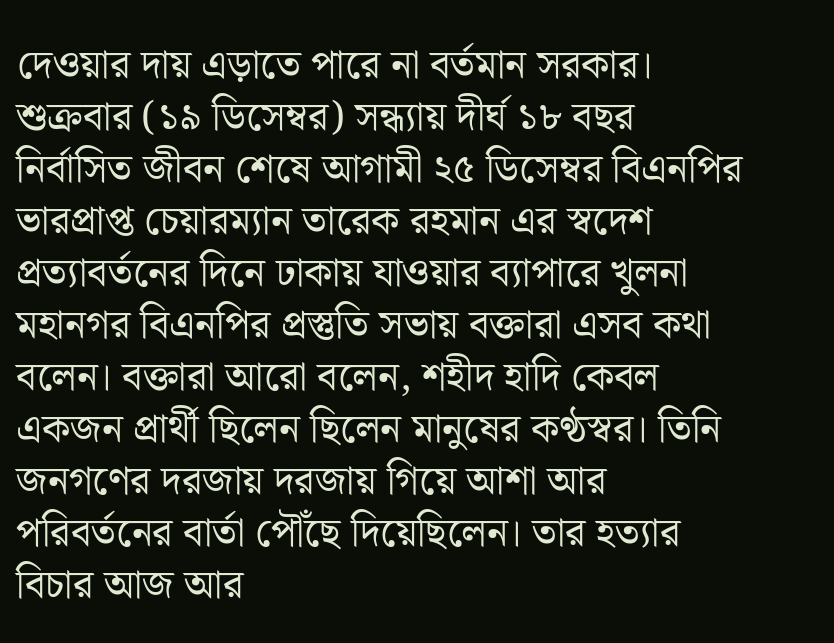দেওয়ার দায় এড়াতে পারে না বর্তমান সরকার।
শুক্রবার (১৯ ডিসেম্বর) সন্ধ্যায় দীর্ঘ ১৮ বছর নির্বাসিত জীবন শেষে আগামী ২৫ ডিসেম্বর বিএনপির ভারপ্রাপ্ত চেয়ারম্যান তারেক রহমান এর স্বদেশ প্রত্যাবর্তনের দিনে ঢাকায় যাওয়ার ব্যাপারে খুলনা মহানগর বিএনপির প্রস্তুতি সভায় বক্তারা এসব কথা বলেন। বক্তারা আরো বলেন, শহীদ হাদি কেবল একজন প্রার্থী ছিলেন ছিলেন মানুষের কণ্ঠস্বর। তিনি জনগণের দরজায় দরজায় গিয়ে আশা আর পরিবর্তনের বার্তা পৌঁছে দিয়েছিলেন। তার হত্যার বিচার আজ আর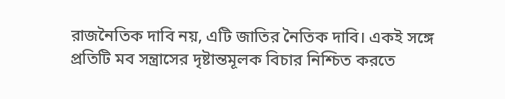রাজনৈতিক দাবি নয়, এটি জাতির নৈতিক দাবি। একই সঙ্গে প্রতিটি মব সন্ত্রাসের দৃষ্টান্তমূলক বিচার নিশ্চিত করতে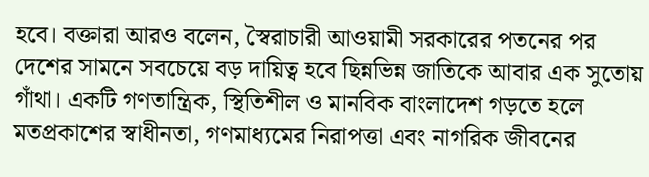হবে। বক্তারা আরও বলেন, স্বৈরাচারী আওয়ামী সরকারের পতনের পর দেশের সামনে সবচেয়ে বড় দায়িত্ব হবে ছিন্নভিন্ন জাতিকে আবার এক সুতোয় গাঁথা। একটি গণতান্ত্রিক, স্থিতিশীল ও মানবিক বাংলাদেশ গড়তে হলে মতপ্রকাশের স্বাধীনতা, গণমাধ্যমের নিরাপত্তা এবং নাগরিক জীবনের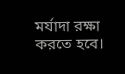মর্যাদা রক্ষা করতে হবে।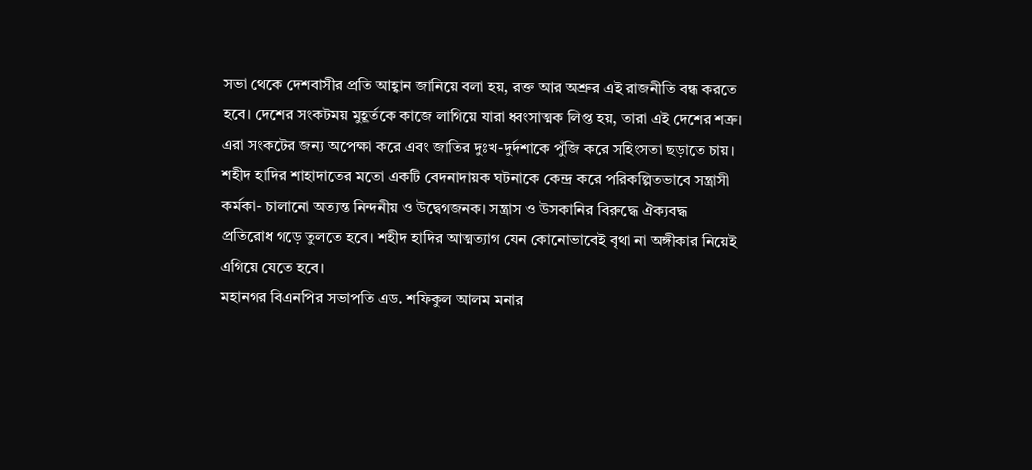সভা থেকে দেশবাসীর প্রতি আহ্বান জানিয়ে বলা হয়, রক্ত আর অশ্রুর এই রাজনীতি বন্ধ করতে হবে। দেশের সংকটময় মুহূর্তকে কাজে লাগিয়ে যারা ধ্বংসাত্মক লিপ্ত হয়, তারা এই দেশের শত্রু। এরা সংকটের জন্য অপেক্ষা করে এবং জাতির দুঃখ-দুর্দশাকে পুঁজি করে সহিংসতা ছড়াতে চায়। শহীদ হাদির শাহাদাতের মতো একটি বেদনাদায়ক ঘটনাকে কেন্দ্র করে পরিকল্পিতভাবে সন্ত্রাসী কর্মকা- চালানো অত্যন্ত নিন্দনীয় ও উদ্বেগজনক। সন্ত্রাস ও উসকানির বিরুদ্ধে ঐক্যবদ্ধ প্রতিরোধ গড়ে তুলতে হবে। শহীদ হাদির আত্মত্যাগ যেন কোনোভাবেই বৃথা না অঙ্গীকার নিয়েই এগিয়ে যেতে হবে।
মহানগর বিএনপির সভাপতি এড. শফিকুল আলম মনার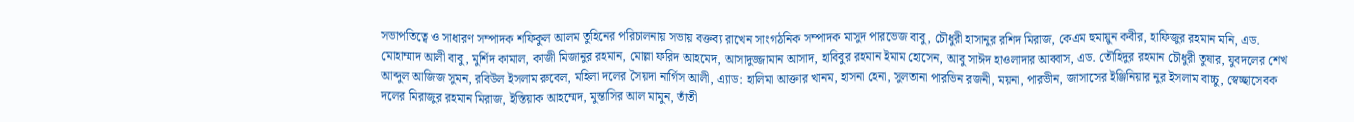সভাপতিত্বে ও সাধারণ সম্পাদক শফিকুল আলম তুহিনের পরিচালনায় সভায় বক্তব্য রাখেন সাংগঠনিক সম্পাদক মাসুদ পারভেজ বাবু, চৌধুরী হাসানুর রশিদ মিরাজ, কেএম হুমায়ুন কবীর, হাফিজুর রহমান মনি, এড. মোহাম্মাদ আলী বাবু, মুর্শিদ কামাল, কাজী মিজানুর রহমান, মোল্লা ফরিদ আহমেদ, আসাদুজ্জামান আসাদ, হাবিবুর রহমান ইমাম হোসেন, আবু সাঈদ হাওলাদার আব্বাস, এড. তৌহিদুর রহমান চৌধুরী তুষার, যুবদলের শেখ আব্দুল আজিজ সুমন, রবিউল ইসলাম রুবেল, মহিলা দলের সৈয়দা নার্গিস আলী, এ্যাড: হালিমা আক্তার খানম, হাসনা হেনা, সুলতানা পারভিন রজনী, ময়না, পারভীন, জাসাসের ইঞ্জিনিয়ার নুর ইসলাম বাচ্চু, স্বেচ্ছাসেবক দলের মিরাজুর রহমান মিরাজ, ইস্তিয়াক আহম্মেদ, মুন্তাসির আল মামুন, তাঁতী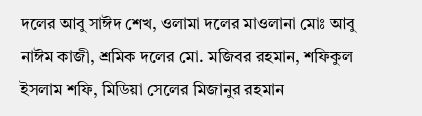দলের আবু সাঈদ শেখ, ওলামা দলের মাওলানা মোঃ আবু নাঈম কাজী, শ্রমিক দলের মো. মজিবর রহমান, শফিকুল ইসলাম শফি, মিডিয়া সেলের মিজানুর রহমান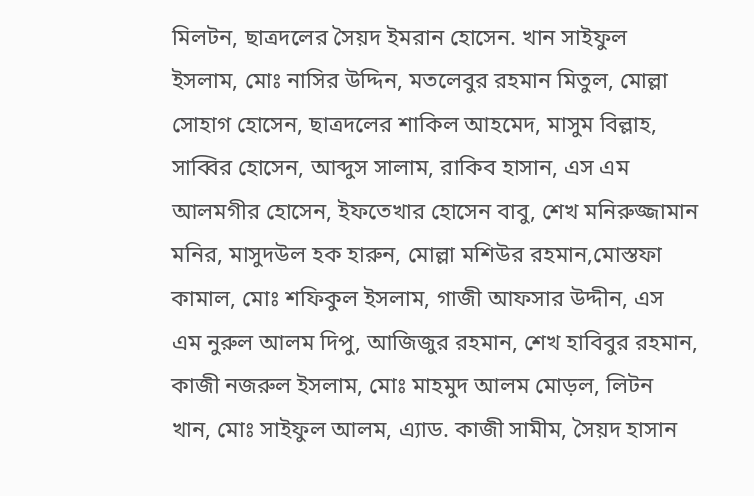মিলটন, ছাত্রদলের সৈয়দ ইমরান হোসেন. খান সাইফুল ইসলাম, মোঃ নাসির উদ্দিন, মতলেবুর রহমান মিতুল, মোল্লা সোহাগ হোসেন, ছাত্রদলের শাকিল আহমেদ, মাসুম বিল্লাহ, সাব্বির হোসেন, আব্দুস সালাম, রাকিব হাসান, এস এম আলমগীর হোসেন, ইফতেখার হোসেন বাবু, শেখ মনিরুজ্জামান মনির, মাসুদউল হক হারুন, মোল্লা মশিউর রহমান,মোস্তফা কামাল, মোঃ শফিকুল ইসলাম, গাজী আফসার উদ্দীন, এস এম নুরুল আলম দিপু, আজিজুর রহমান, শেখ হাবিবুর রহমান, কাজী নজরুল ইসলাম, মোঃ মাহমুদ আলম মোড়ল, লিটন খান, মোঃ সাইফুল আলম, এ্যাড. কাজী সামীম, সৈয়দ হাসান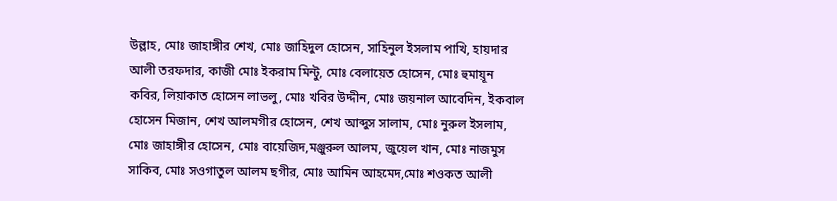উল্লাহ, মোঃ জাহাঙ্গীর শেখ, মোঃ জাহিদুল হোসেন, সাহিনুল ইসলাম পাখি, হায়দার আলী তরফদার, কাজী মোঃ ইকরাম মিন্টু, মোঃ বেলায়েত হোসেন, মোঃ হুমায়ূন কবির, লিয়াকাত হোসেন লাভলু, মোঃ খবির উদ্দীন, মোঃ জয়নাল আবেদিন, ইকবাল হোসেন মিজান, শেখ আলমগীর হোসেন, শেখ আব্দুস সালাম, মোঃ নুরুল ইসলাম, মোঃ জাহাঙ্গীর হোসেন, মোঃ বায়েজিদ,মঞ্জুরুল আলম, জুয়েল খান, মোঃ নাজমুস সাকিব, মোঃ সওগাতুল আলম ছগীর, মোঃ আমিন আহমেদ,মোঃ শওকত আলী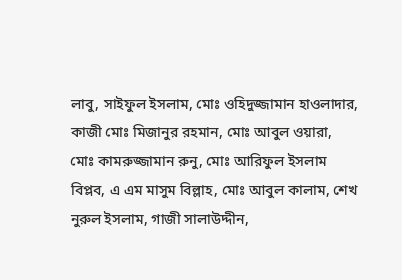লাবু, সাইফুল ইসলাম, মোঃ ওহিদুজ্জামান হাওলাদার, কাজী মোঃ মিজানুর রহমান, মোঃ আবুল ওয়ারা, মোঃ কামরুজ্জামান রুনু, মোঃ আরিফুল ইসলাম বিপ্লব, এ এম মাসুম বিল্লাহ, মোঃ আবুল কালাম, শেখ নুরুল ইসলাম, গাজী সালাউদ্দীন,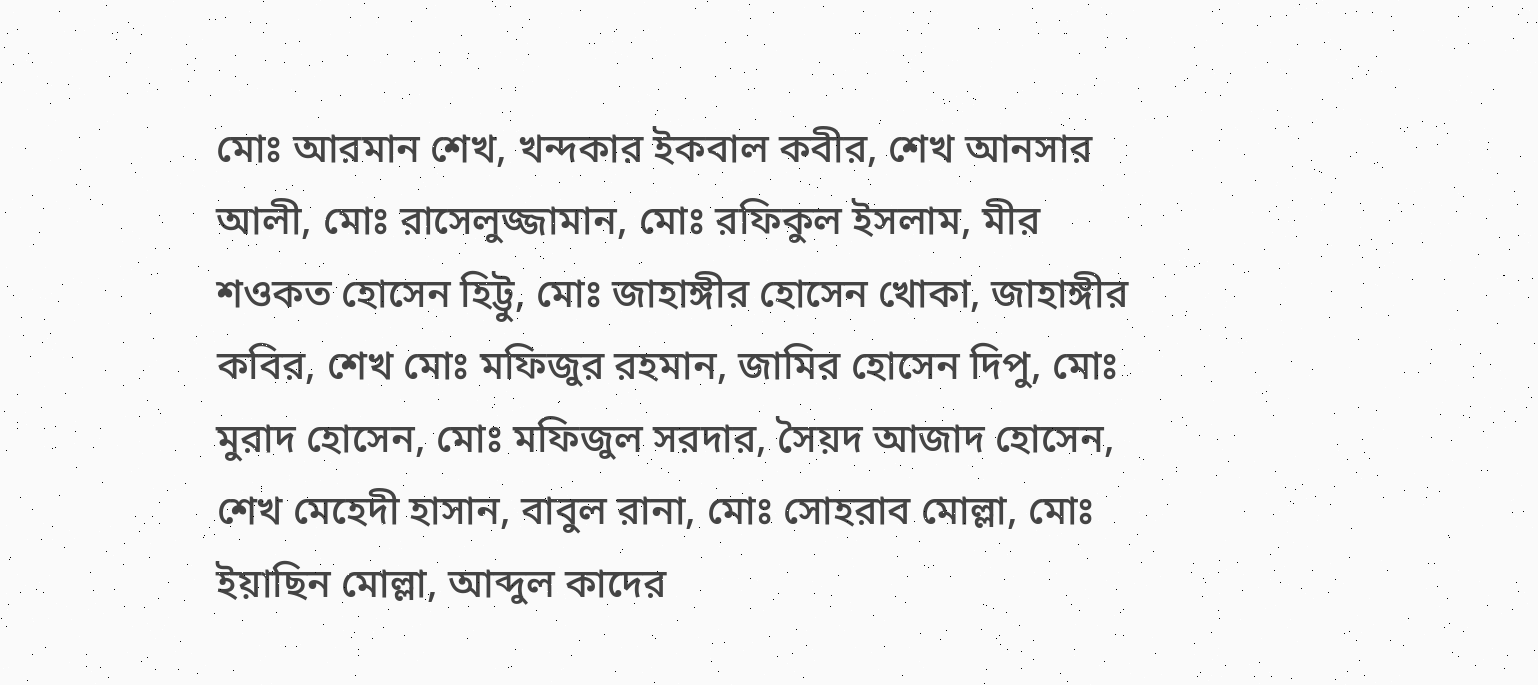মোঃ আরমান শেখ, খন্দকার ইকবাল কবীর, শেখ আনসার আলী, মোঃ রাসেলুজ্জামান, মোঃ রফিকুল ইসলাম, মীর শওকত হোসেন হিট্টু, মোঃ জাহাঙ্গীর হোসেন খোকা, জাহাঙ্গীর কবির, শেখ মোঃ মফিজুর রহমান, জামির হোসেন দিপু, মোঃ মুরাদ হোসেন, মোঃ মফিজুল সরদার, সৈয়দ আজাদ হোসেন, শেখ মেহেদী হাসান, বাবুল রানা, মোঃ সোহরাব মোল্লা, মোঃ ইয়াছিন মোল্লা, আব্দুল কাদের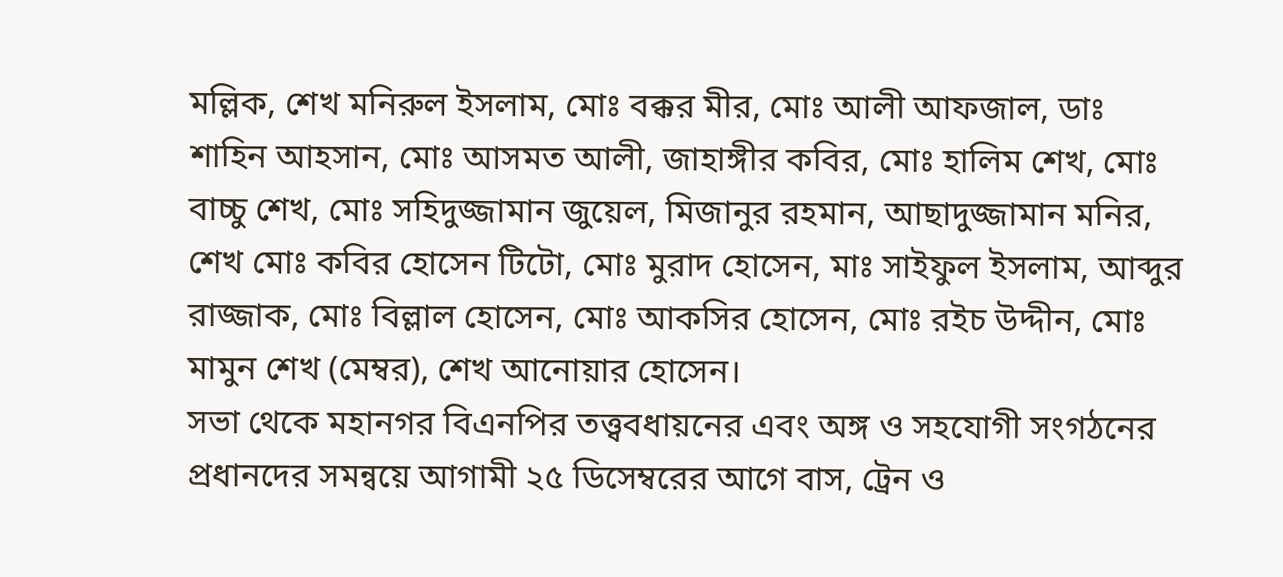মল্লিক, শেখ মনিরুল ইসলাম, মোঃ বক্কর মীর, মোঃ আলী আফজাল, ডাঃ শাহিন আহসান, মোঃ আসমত আলী, জাহাঙ্গীর কবির, মোঃ হালিম শেখ, মোঃ বাচ্চু শেখ, মোঃ সহিদুজ্জামান জুয়েল, মিজানুর রহমান, আছাদুজ্জামান মনির, শেখ মোঃ কবির হোসেন টিটো, মোঃ মুরাদ হোসেন, মাঃ সাইফুল ইসলাম, আব্দুর রাজ্জাক, মোঃ বিল্লাল হোসেন, মোঃ আকসির হোসেন, মোঃ রইচ উদ্দীন, মোঃ মামুন শেখ (মেম্বর), শেখ আনোয়ার হোসেন।
সভা থেকে মহানগর বিএনপির তত্ত্ববধায়নের এবং অঙ্গ ও সহযোগী সংগঠনের প্রধানদের সমন্বয়ে আগামী ২৫ ডিসেম্বরের আগে বাস, ট্রেন ও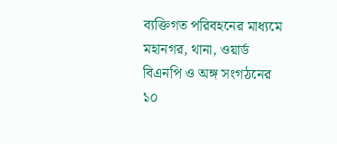ব্যক্তিগত পরিবহনের মাধ্যমে মহানগর, থানা, ওয়ার্ড বিএনপি ও অঙ্গ সংগঠনের ১০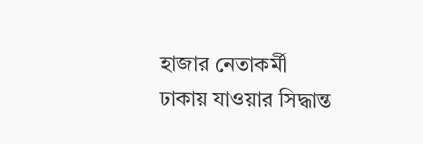হাজার নেতাকর্মী ঢাকায় যাওয়ার সিদ্ধান্ত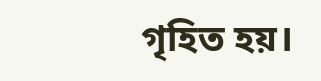গৃহিত হয়।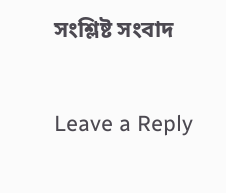সংশ্লিষ্ট সংবাদ

Leave a Reply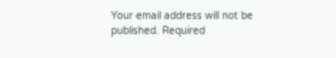Your email address will not be published. Required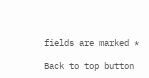fields are marked *

Back to top button